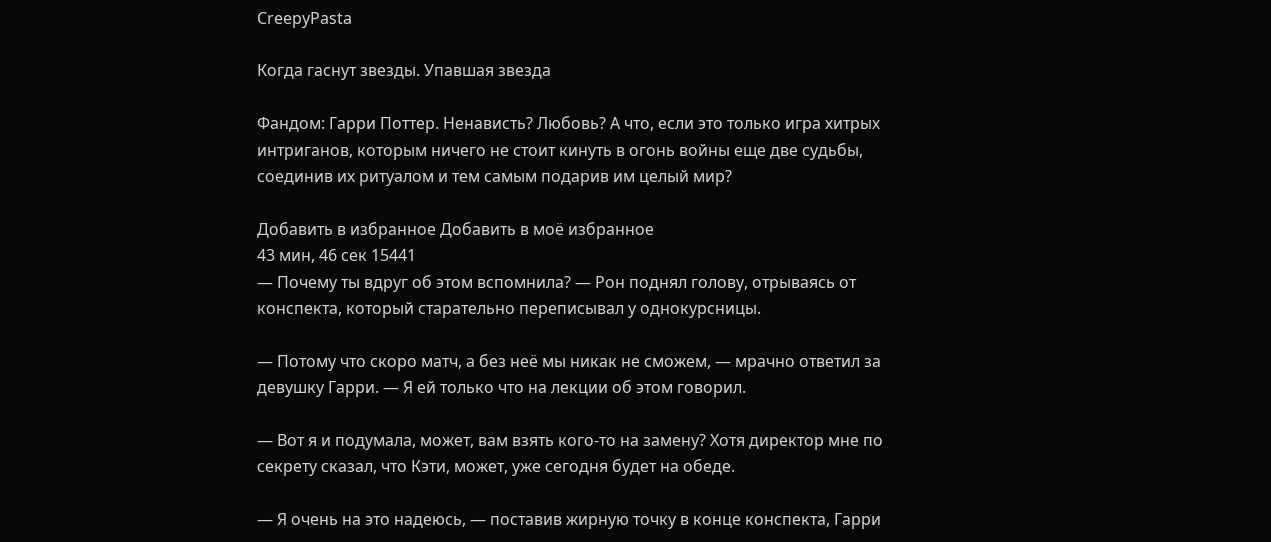CreepyPasta

Когда гаснут звезды. Упавшая звезда

Фандом: Гарри Поттер. Ненависть? Любовь? А что, если это только игра хитрых интриганов, которым ничего не стоит кинуть в огонь войны еще две судьбы, соединив их ритуалом и тем самым подарив им целый мир?

Добавить в избранное Добавить в моё избранное
43 мин, 46 сек 15441
— Почему ты вдруг об этом вспомнила? — Рон поднял голову, отрываясь от конспекта, который старательно переписывал у однокурсницы.

— Потому что скоро матч, а без неё мы никак не сможем, — мрачно ответил за девушку Гарри. — Я ей только что на лекции об этом говорил.

— Вот я и подумала, может, вам взять кого-то на замену? Хотя директор мне по секрету сказал, что Кэти, может, уже сегодня будет на обеде.

— Я очень на это надеюсь, — поставив жирную точку в конце конспекта, Гарри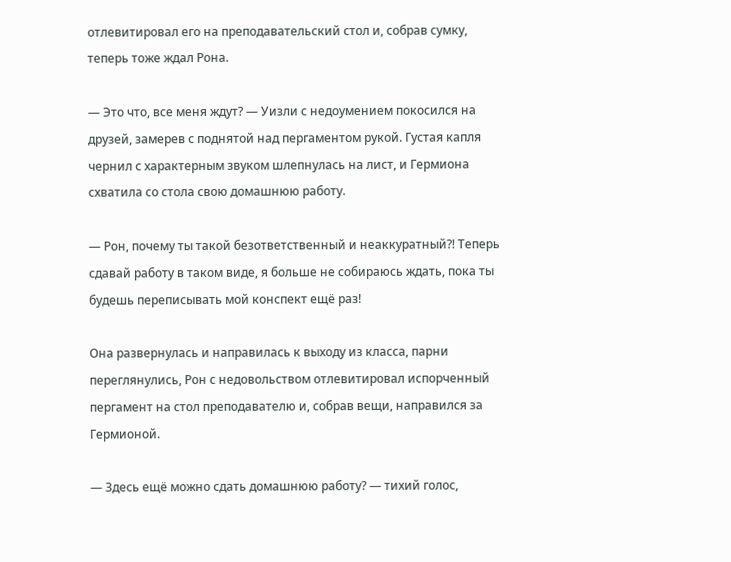отлевитировал его на преподавательский стол и, собрав сумку, теперь тоже ждал Рона.

— Это что, все меня ждут? — Уизли с недоумением покосился на друзей, замерев с поднятой над пергаментом рукой. Густая капля чернил с характерным звуком шлепнулась на лист, и Гермиона схватила со стола свою домашнюю работу.

— Рон, почему ты такой безответственный и неаккуратный?! Теперь сдавай работу в таком виде, я больше не собираюсь ждать, пока ты будешь переписывать мой конспект ещё раз!

Она развернулась и направилась к выходу из класса, парни переглянулись, Рон с недовольством отлевитировал испорченный пергамент на стол преподавателю и, собрав вещи, направился за Гермионой.

— Здесь ещё можно сдать домашнюю работу? — тихий голос,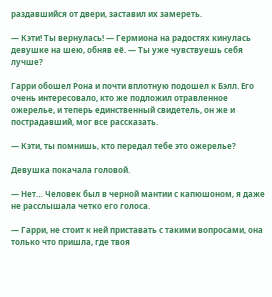раздавшийся от двери, заставил их замереть.

— Кэти! Ты вернулась! — Гермиона на радостях кинулась девушке на шею, обняв её. — Ты уже чувствуешь себя лучше?

Гарри обошел Рона и почти вплотную подошел к Бэлл. Его очень интересовало, кто же подложил отравленное ожерелье, и теперь единственный свидетель, он же и пострадавший, мог все рассказать.

— Кэти, ты помнишь, кто передал тебе это ожерелье?

Девушка покачала головой.

— Нет… Человек был в черной мантии с капюшоном, я даже не расслышала четко его голоса.

— Гарри, не стоит к ней приставать с такими вопросами, она только что пришла, где твоя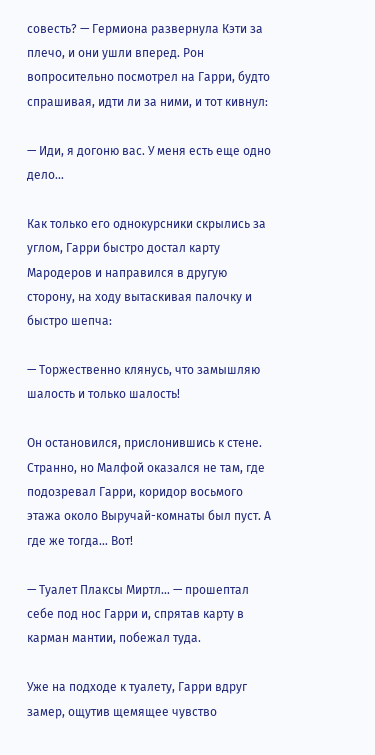совесть? — Гермиона развернула Кэти за плечо, и они ушли вперед. Рон вопросительно посмотрел на Гарри, будто спрашивая, идти ли за ними, и тот кивнул:

— Иди, я догоню вас. У меня есть еще одно дело…

Как только его однокурсники скрылись за углом, Гарри быстро достал карту Мародеров и направился в другую сторону, на ходу вытаскивая палочку и быстро шепча:

— Торжественно клянусь, что замышляю шалость и только шалость!

Он остановился, прислонившись к стене. Странно, но Малфой оказался не там, где подозревал Гарри, коридор восьмого этажа около Выручай-комнаты был пуст. А где же тогда… Вот!

— Туалет Плаксы Миртл… — прошептал себе под нос Гарри и, спрятав карту в карман мантии, побежал туда.

Уже на подходе к туалету, Гарри вдруг замер, ощутив щемящее чувство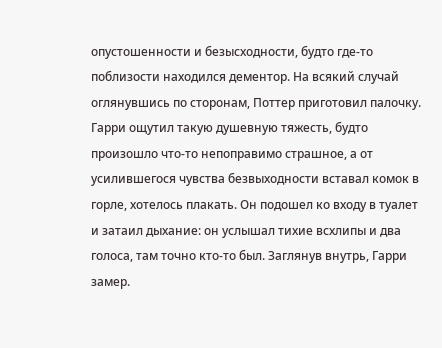опустошенности и безысходности, будто где-то поблизости находился дементор. На всякий случай оглянувшись по сторонам, Поттер приготовил палочку. Гарри ощутил такую душевную тяжесть, будто произошло что-то непоправимо страшное, а от усилившегося чувства безвыходности вставал комок в горле, хотелось плакать. Он подошел ко входу в туалет и затаил дыхание: он услышал тихие всхлипы и два голоса, там точно кто-то был. Заглянув внутрь, Гарри замер.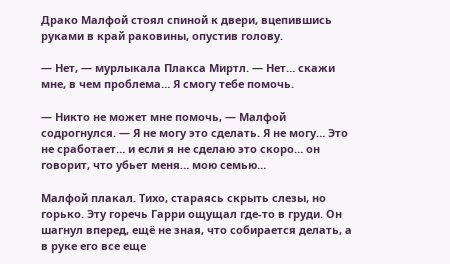Драко Малфой стоял спиной к двери, вцепившись руками в край раковины, опустив голову.

— Нет, — мурлыкала Плакса Миртл. — Нет… скажи мне, в чем проблема… Я смогу тебе помочь.

— Никто не может мне помочь, — Малфой содрогнулся. — Я не могу это сделать. Я не могу… Это не сработает… и если я не сделаю это скоро… он говорит, что убьет меня… мою семью…

Малфой плакал. Тихо, стараясь скрыть слезы, но горько. Эту горечь Гарри ощущал где-то в груди. Он шагнул вперед, ещё не зная, что собирается делать, а в руке его все еще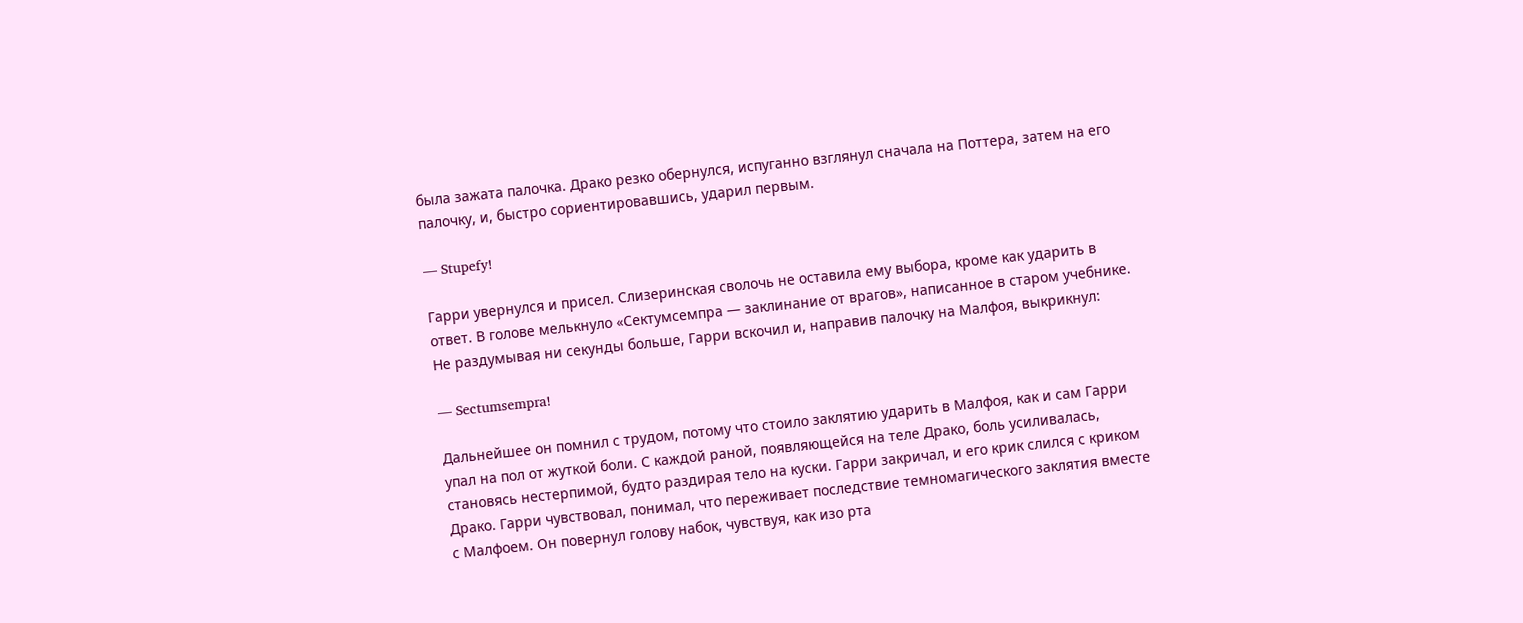была зажата палочка. Драко резко обернулся, испуганно взглянул сначала на Поттера, затем на его палочку, и, быстро сориентировавшись, ударил первым.

— Stupefy!

Гарри увернулся и присел. Слизеринская сволочь не оставила ему выбора, кроме как ударить в ответ. В голове мелькнуло «Сектумсемпра — заклинание от врагов», написанное в старом учебнике. Не раздумывая ни секунды больше, Гарри вскочил и, направив палочку на Малфоя, выкрикнул:

— Sectumsempra!

Дальнейшее он помнил с трудом, потому что стоило заклятию ударить в Малфоя, как и сам Гарри упал на пол от жуткой боли. С каждой раной, появляющейся на теле Драко, боль усиливалась, становясь нестерпимой, будто раздирая тело на куски. Гарри закричал, и его крик слился с криком Драко. Гарри чувствовал, понимал, что переживает последствие темномагического заклятия вместе с Малфоем. Он повернул голову набок, чувствуя, как изо рта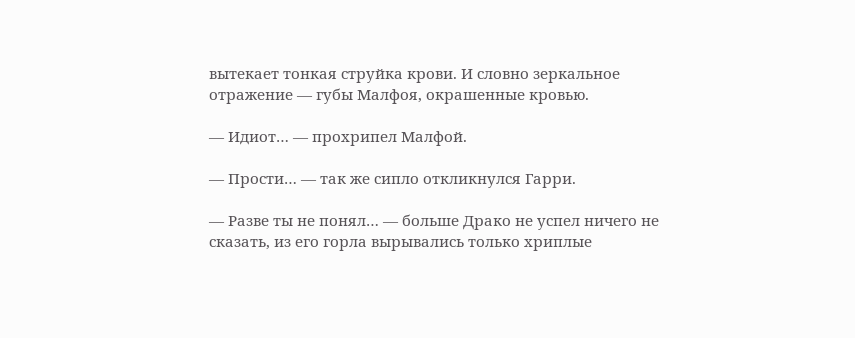вытекает тонкая струйка крови. И словно зеркальное отражение — губы Малфоя, окрашенные кровью.

— Идиот… — прохрипел Малфой.

— Прости… — так же сипло откликнулся Гарри.

— Разве ты не понял… — больше Драко не успел ничего не сказать, из его горла вырывались только хриплые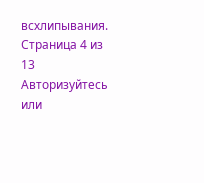всхлипывания.
Страница 4 из 13
Авторизуйтесь или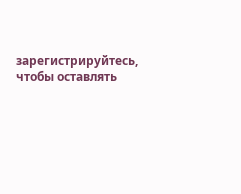зарегистрируйтесь, чтобы оставлять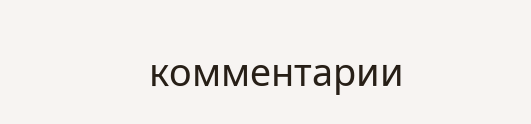комментарии